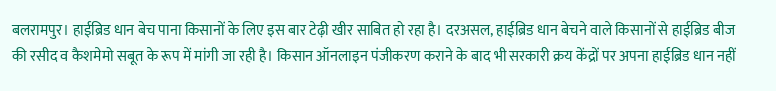बलरामपुर। हाईब्रिड धान बेच पाना किसानों के लिए इस बार टेढ़ी खीर साबित हो रहा है। दरअसल, हाईब्रिड धान बेचने वाले किसानों से हाईब्रिड बीज की रसीद व कैशमेमो सबूत के रूप में मांगी जा रही है। किसान ऑनलाइन पंजीकरण कराने के बाद भी सरकारी क्रय केंद्रों पर अपना हाईब्रिड धान नहीं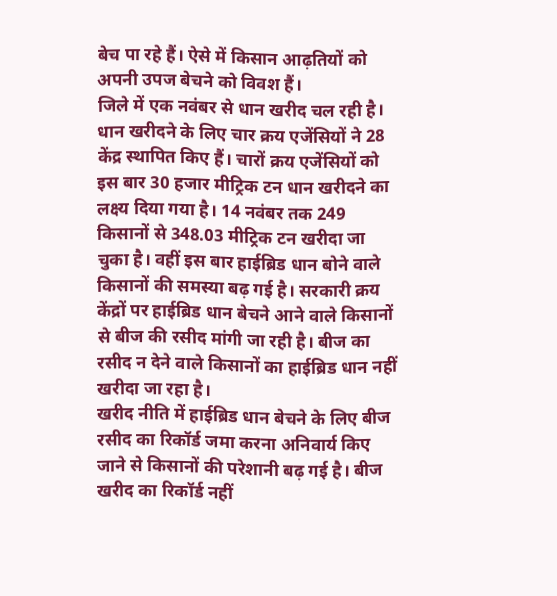बेच पा रहे हैं। ऐसे में किसान आढ़तियों को अपनी उपज बेचने को विवश हैं।
जिले में एक नवंबर से धान खरीद चल रही है। धान खरीदने के लिए चार क्रय एजेंसियों ने 28 केंद्र स्थापित किए हैं। चारों क्रय एजेंसियों को इस बार 30 हजार मीट्रिक टन धान खरीदने का लक्ष्य दिया गया है। 14 नवंबर तक 249 किसानों से 348.03 मीट्रिक टन खरीदा जा चुका है। वहीं इस बार हाईब्रिड धान बोने वाले किसानों की समस्या बढ़ गई है। सरकारी क्रय केंद्रों पर हाईब्रिड धान बेचने आने वाले किसानों से बीज की रसीद मांगी जा रही है। बीज का रसीद न देने वाले किसानों का हाईब्रिड धान नहीं खरीदा जा रहा है।
खरीद नीति में हाईब्रिड धान बेचने के लिए बीज रसीद का रिकॉर्ड जमा करना अनिवार्य किए जाने से किसानों की परेशानी बढ़ गई है। बीज खरीद का रिकॉर्ड नहीं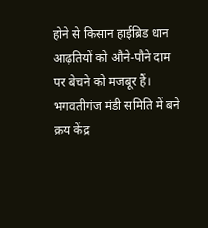होने से किसान हाईब्रिड धान आढ़तियों को औने-पौने दाम पर बेचने को मजबूर हैं। भगवतीगंज मंडी समिति में बने क्रय केंद्र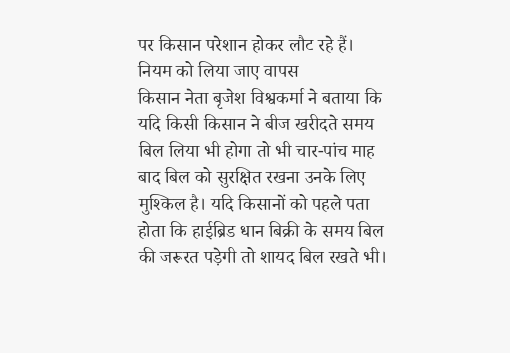पर किसान परेशान होकर लौट रहे हैं।
नियम को लिया जाए वापस
किसान नेता बृजेश विश्वकर्मा ने बताया कि यदि किसी किसान ने बीज खरीदते समय बिल लिया भी होगा तो भी चार-पांच माह बाद बिल को सुरक्षित रखना उनके लिए मुश्किल है। यदि किसानों को पहले पता होता कि हाईब्रिड धान बिक्री के समय बिल की जरूरत पड़ेगी तो शायद बिल रखते भी।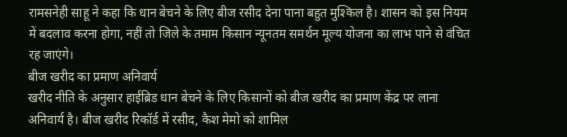रामसनेही साहू ने कहा कि धान बेचने के लिए बीज रसीद देना पाना बहुत मुश्किल है। शासन को इस नियम में बदलाव करना होगा, नहीं तो जिले के तमाम किसान न्यूनतम समर्थन मूल्य योजना का लाभ पाने से वंचित रह जाएंगे।
बीज खरीद का प्रमाण अनिवार्य
खरीद नीति के अनुसार हाईब्रिड धान बेचने के लिए किसानों को बीज खरीद का प्रमाण केंद्र पर लाना अनिवार्य है। बीज खरीद रिकॉर्ड में रसीद, कैश मेमो को शामिल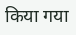किया गया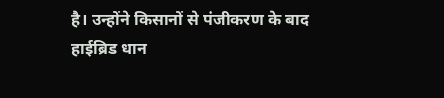है। उन्होंने किसानों से पंजीकरण के बाद हाईब्रिड धान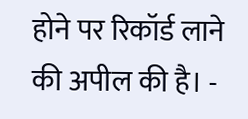होने पर रिकॉर्ड लाने की अपील की है। -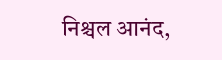निश्चल आनंद,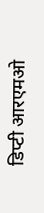डिप्टी आरएमओ